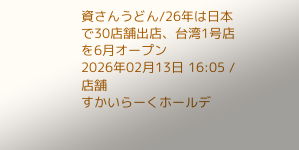資さんうどん/26年は日本で30店舗出店、台湾1号店を6月オープン
2026年02月13日 16:05 / 店舗
すかいらーくホールデ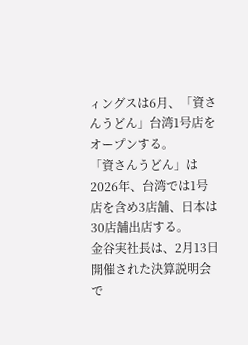ィングスは6月、「資さんうどん」台湾1号店をオープンする。
「資さんうどん」は2026年、台湾では1号店を含め3店舗、日本は30店舗出店する。
金谷実社長は、2月13日開催された決算説明会で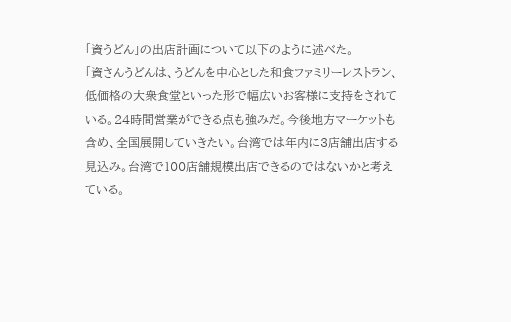「資うどん」の出店計画について以下のように述べた。
「資さんうどんは、うどんを中心とした和食ファミリーレストラン、低価格の大衆食堂といった形で幅広いお客様に支持をされている。24時間営業ができる点も強みだ。今後地方マーケットも含め、全国展開していきたい。台湾では年内に3店舗出店する見込み。台湾で100店舗規模出店できるのではないかと考えている。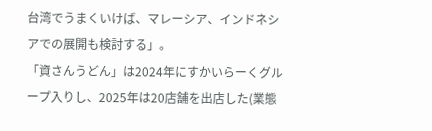台湾でうまくいけば、マレーシア、インドネシアでの展開も検討する」。
「資さんうどん」は2024年にすかいらーくグループ入りし、2025年は20店舗を出店した(業態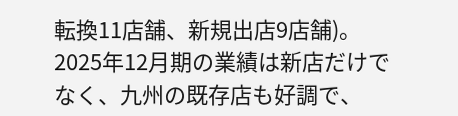転換11店舗、新規出店9店舗)。
2025年12月期の業績は新店だけでなく、九州の既存店も好調で、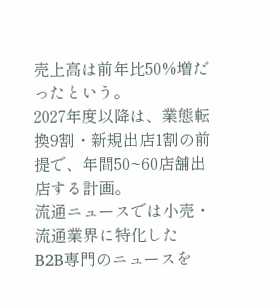売上高は前年比50%増だったという。
2027年度以降は、業態転換9割・新規出店1割の前提で、年間50~60店舗出店する計画。
流通ニュースでは小売・流通業界に特化した
B2B専門のニュースを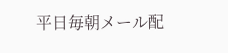平日毎朝メール配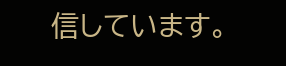信しています。